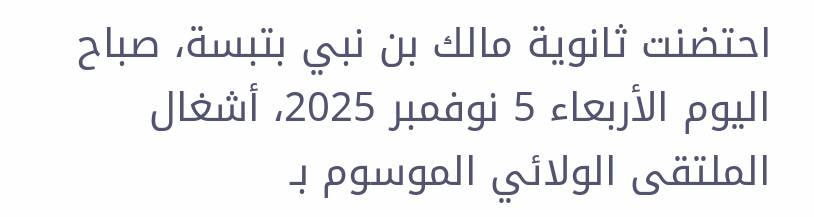احتضنت ثانوية مالك بن نبي بتبسة، صباح اليوم الأربعاء 5 نوفمبر 2025، أشغال الملتقى الولائي الموسوم بـ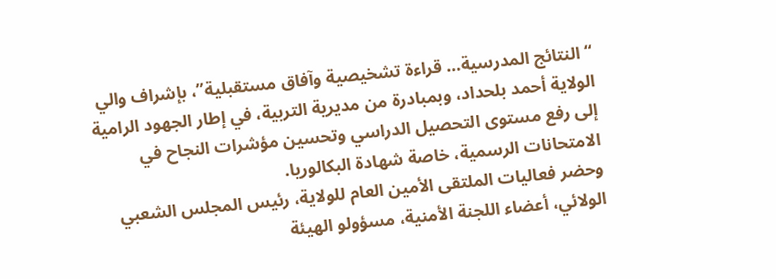“النتائج المدرسية… قراءة تشخيصية وآفاق مستقبلية”، بإشراف والي الولاية أحمد بلحداد، وبمبادرة من مديرية التربية، في إطار الجهود الرامية إلى رفع مستوى التحصيل الدراسي وتحسين مؤشرات النجاح في الامتحانات الرسمية، خاصة شهادة البكالوريا.
وحضر فعاليات الملتقى الأمين العام للولاية، رئيس المجلس الشعبي الولائي، أعضاء اللجنة الأمنية، مسؤولو الهيئة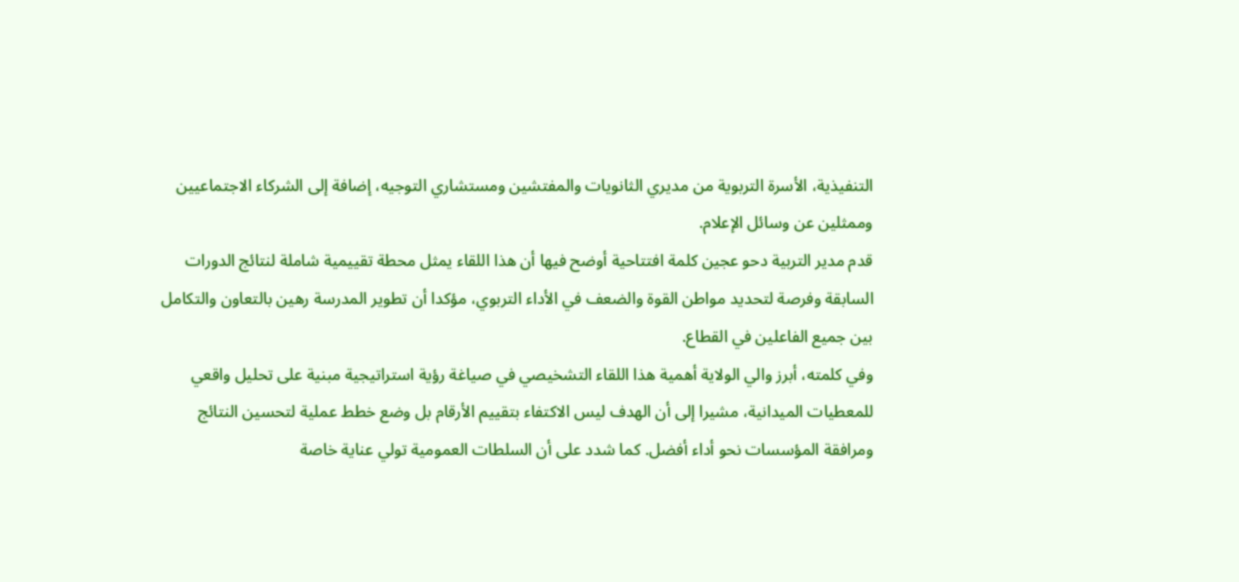التنفيذية، الأسرة التربوية من مديري الثانويات والمفتشين ومستشاري التوجيه، إضافة إلى الشركاء الاجتماعيين وممثلين عن وسائل الإعلام.
قدم مدير التربية دحو عجين كلمة افتتاحية أوضح فيها أن هذا اللقاء يمثل محطة تقييمية شاملة لنتائج الدورات السابقة وفرصة لتحديد مواطن القوة والضعف في الأداء التربوي، مؤكدا أن تطوير المدرسة رهين بالتعاون والتكامل بين جميع الفاعلين في القطاع.
وفي كلمته، أبرز والي الولاية أهمية هذا اللقاء التشخيصي في صياغة رؤية استراتيجية مبنية على تحليل واقعي للمعطيات الميدانية، مشيرا إلى أن الهدف ليس الاكتفاء بتقييم الأرقام بل وضع خطط عملية لتحسين النتائج ومرافقة المؤسسات نحو أداء أفضل. كما شدد على أن السلطات العمومية تولي عناية خاصة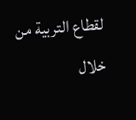لقطاع التربية من خلال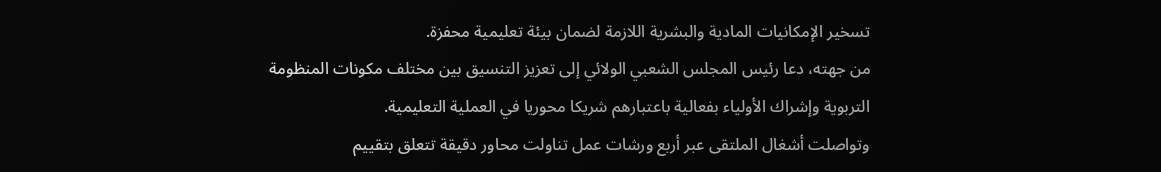تسخير الإمكانيات المادية والبشرية اللازمة لضمان بيئة تعليمية محفزة.
من جهته، دعا رئيس المجلس الشعبي الولائي إلى تعزيز التنسيق بين مختلف مكونات المنظومة التربوية وإشراك الأولياء بفعالية باعتبارهم شريكا محوريا في العملية التعليمية.
وتواصلت أشغال الملتقى عبر أربع ورشات عمل تناولت محاور دقيقة تتعلق بتقييم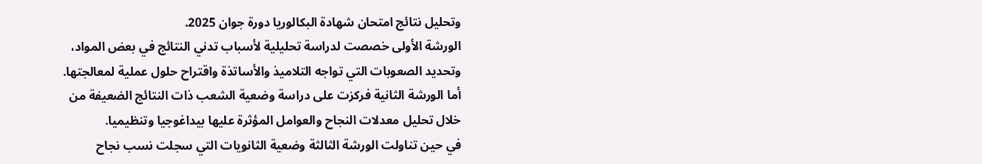وتحليل نتائج امتحان شهادة البكالوريا دورة جوان 2025.
الورشة الأولى خصصت لدراسة تحليلية لأسباب تدني النتائج في بعض المواد، وتحديد الصعوبات التي تواجه التلاميذ والأساتذة واقتراح حلول عملية لمعالجتها.
أما الورشة الثانية فركزت على دراسة وضعية الشعب ذات النتائج الضعيفة من خلال تحليل معدلات النجاح والعوامل المؤثرة عليها بيداغوجيا وتنظيميا.
في حين تناولت الورشة الثالثة وضعية الثانويات التي سجلت نسب نجاح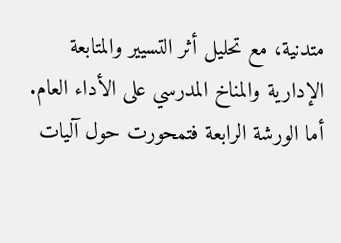متدنية، مع تحليل أثر التسيير والمتابعة الإدارية والمناخ المدرسي على الأداء العام.
أما الورشة الرابعة فتمحورت حول آليات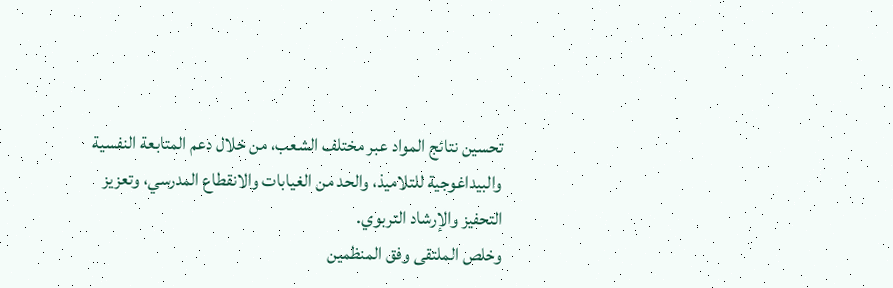تحسين نتائج المواد عبر مختلف الشعب، من خلال دعم المتابعة النفسية والبيداغوجية للتلاميذ، والحد من الغيابات والانقطاع المدرسي، وتعزيز التحفيز والإرشاد التربوي.
وخلص الملتقى وفق المنظمين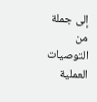إلى جملة من التوصيات العملية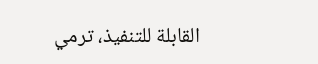القابلة للتنفيذ، ترمي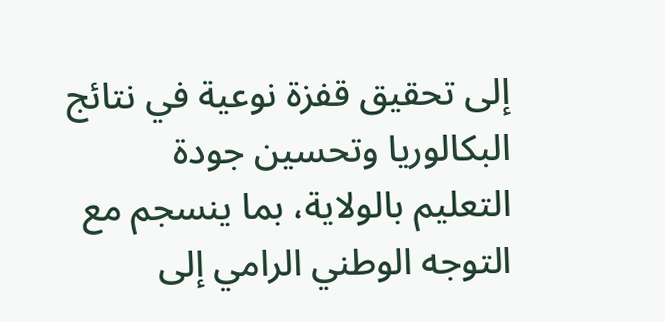إلى تحقيق قفزة نوعية في نتائج البكالوريا وتحسين جودة التعليم بالولاية، بما ينسجم مع التوجه الوطني الرامي إلى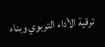ترقية الأداء التربوي وبناء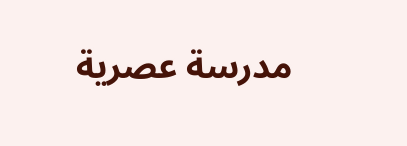مدرسة عصرية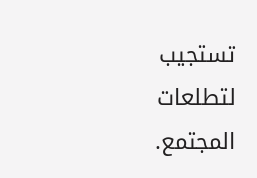تستجيب لتطلعات المجتمع.